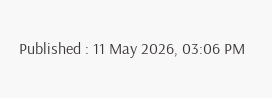Published : 11 May 2026, 03:06 PM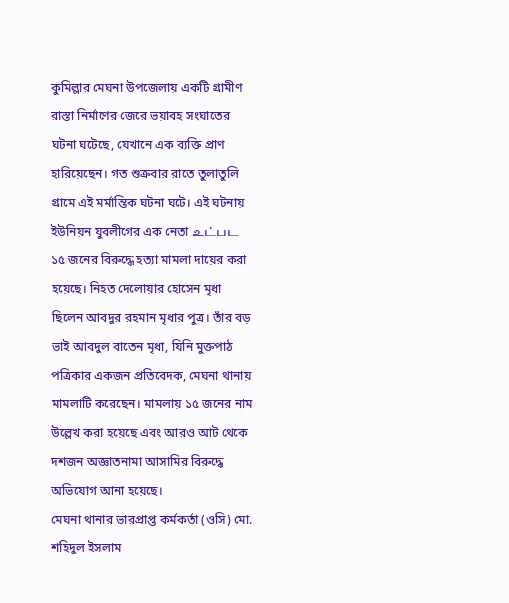কুমিল্লার মেঘনা উপজেলায় একটি গ্রামীণ রাস্তা নির্মাণের জেরে ভয়াবহ সংঘাতের ঘটনা ঘটেছে, যেখানে এক ব্যক্তি প্রাণ হারিয়েছেন। গত শুক্রবার রাতে তুলাতুলি গ্রামে এই মর্মান্তিক ঘটনা ঘটে। এই ঘটনায় ইউনিয়ন যুবলীগের এক নেতা உட்பட ১৫ জনের বিরুদ্ধে হত্যা মামলা দায়ের করা হয়েছে। নিহত দেলোয়ার হোসেন মৃধা ছিলেন আবদুর রহমান মৃধার পুত্র। তাঁর বড় ভাই আবদুল বাতেন মৃধা, যিনি মুক্তপাঠ পত্রিকার একজন প্রতিবেদক, মেঘনা থানায় মামলাটি করেছেন। মামলায় ১৫ জনের নাম উল্লেখ করা হয়েছে এবং আরও আট থেকে দশজন অজ্ঞাতনামা আসামির বিরুদ্ধে অভিযোগ আনা হয়েছে।
মেঘনা থানার ভারপ্রাপ্ত কর্মকর্তা (ওসি) মো. শহিদুল ইসলাম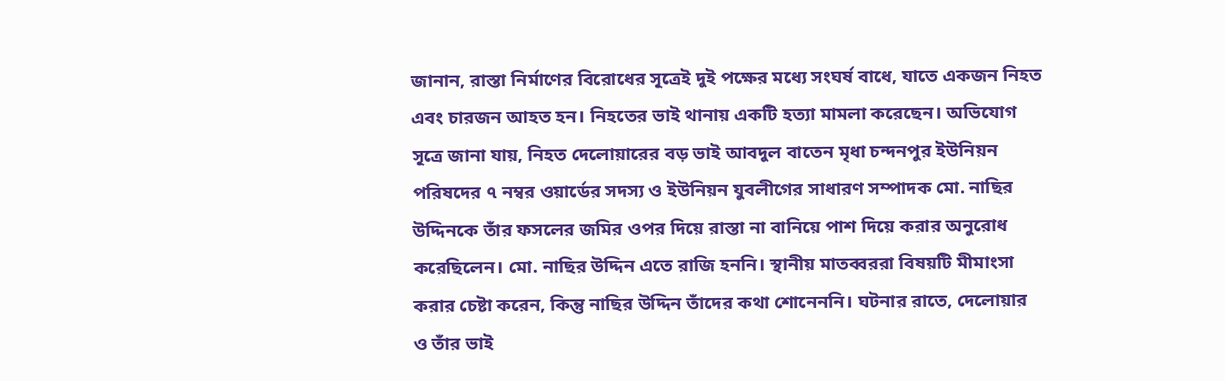জানান, রাস্তা নির্মাণের বিরোধের সূত্রেই দুই পক্ষের মধ্যে সংঘর্ষ বাধে, যাতে একজন নিহত এবং চারজন আহত হন। নিহতের ভাই থানায় একটি হত্যা মামলা করেছেন। অভিযোগ সূত্রে জানা যায়, নিহত দেলোয়ারের বড় ভাই আবদুল বাতেন মৃধা চন্দনপুর ইউনিয়ন পরিষদের ৭ নম্বর ওয়ার্ডের সদস্য ও ইউনিয়ন যুবলীগের সাধারণ সম্পাদক মো. নাছির উদ্দিনকে তাঁর ফসলের জমির ওপর দিয়ে রাস্তা না বানিয়ে পাশ দিয়ে করার অনুরোধ করেছিলেন। মো. নাছির উদ্দিন এতে রাজি হননি। স্থানীয় মাতব্বররা বিষয়টি মীমাংসা করার চেষ্টা করেন, কিন্তু নাছির উদ্দিন তাঁদের কথা শোনেননি। ঘটনার রাতে, দেলোয়ার ও তাঁর ভাই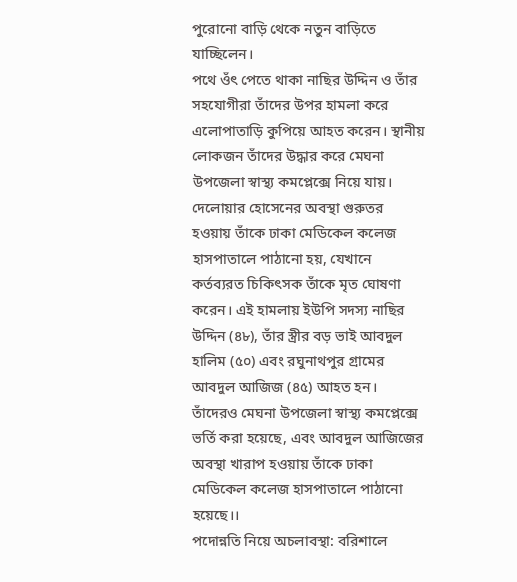পুরোনো বাড়ি থেকে নতুন বাড়িতে যাচ্ছিলেন।
পথে ওঁৎ পেতে থাকা নাছির উদ্দিন ও তাঁর সহযোগীরা তাঁদের উপর হামলা করে এলোপাতাড়ি কুপিয়ে আহত করেন। স্থানীয় লোকজন তাঁদের উদ্ধার করে মেঘনা উপজেলা স্বাস্থ্য কমপ্লেক্সে নিয়ে যায়। দেলোয়ার হোসেনের অবস্থা গুরুতর হওয়ায় তাঁকে ঢাকা মেডিকেল কলেজ হাসপাতালে পাঠানো হয়, যেখানে কর্তব্যরত চিকিৎসক তাঁকে মৃত ঘোষণা করেন। এই হামলায় ইউপি সদস্য নাছির উদ্দিন (৪৮), তাঁর স্ত্রীর বড় ভাই আবদুল হালিম (৫০) এবং রঘুনাথপুর গ্রামের আবদুল আজিজ (৪৫) আহত হন। তাঁদেরও মেঘনা উপজেলা স্বাস্থ্য কমপ্লেক্সে ভর্তি করা হয়েছে, এবং আবদুল আজিজের অবস্থা খারাপ হওয়ায় তাঁকে ঢাকা মেডিকেল কলেজ হাসপাতালে পাঠানো হয়েছে।।
পদোন্নতি নিয়ে অচলাবস্থা: বরিশালে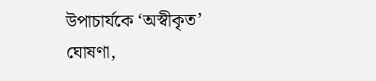উপাচার্যকে ‘অস্বীকৃত’ ঘোষণা,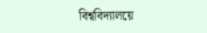বিশ্ববিদ্যালয়ে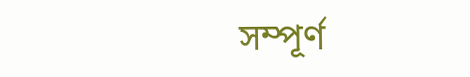সম্পূর্ণ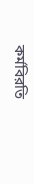কর্মবিরতি